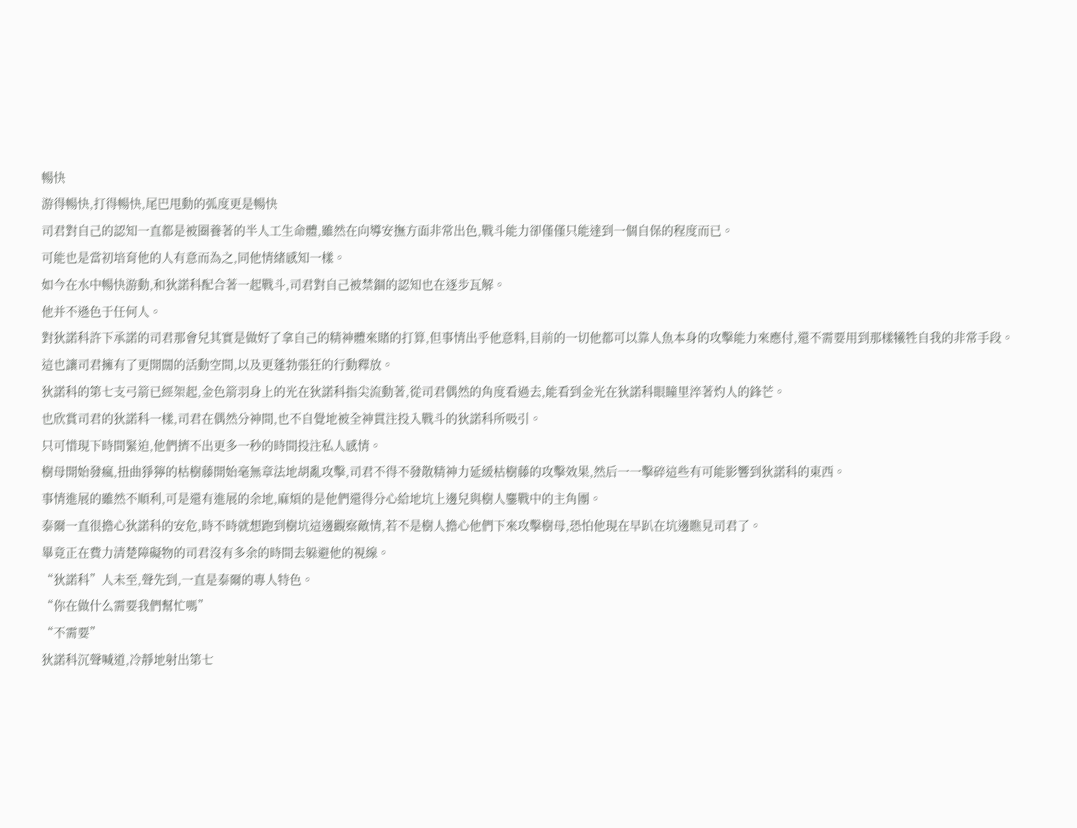暢快
游得暢快,打得暢快,尾巴甩動的弧度更是暢快
司君對自己的認知一直都是被圈養著的半人工生命體,雖然在向導安撫方面非常出色,戰斗能力卻僅僅只能達到一個自保的程度而已。
可能也是當初培育他的人有意而為之,同他情緒感知一樣。
如今在水中暢快游動,和狄諾科配合著一起戰斗,司君對自己被禁錮的認知也在逐步瓦解。
他并不遜色于任何人。
對狄諾科許下承諾的司君那會兒其實是做好了拿自己的精神體來賭的打算,但事情出乎他意料,目前的一切他都可以靠人魚本身的攻擊能力來應付,還不需要用到那樣犧牲自我的非常手段。
這也讓司君擁有了更開闊的活動空間,以及更蓬勃張狂的行動釋放。
狄諾科的第七支弓箭已經架起,金色箭羽身上的光在狄諾科指尖流動著,從司君偶然的角度看過去,能看到金光在狄諾科眼瞳里淬著灼人的鋒芒。
也欣賞司君的狄諾科一樣,司君在偶然分神間,也不自覺地被全神貫注投入戰斗的狄諾科所吸引。
只可惜現下時間緊迫,他們擠不出更多一秒的時間投注私人感情。
樹母開始發瘋,扭曲猙獰的枯樹藤開始毫無章法地胡亂攻擊,司君不得不發散精神力延緩枯樹藤的攻擊效果,然后一一擊碎這些有可能影響到狄諾科的東西。
事情進展的雖然不順利,可是還有進展的余地,麻煩的是他們還得分心給地坑上邊兒與樹人鏖戰中的主角團。
泰爾一直很擔心狄諾科的安危,時不時就想跑到樹坑這邊觀察敵情,若不是樹人擔心他們下來攻擊樹母,恐怕他現在早趴在坑邊瞧見司君了。
畢竟正在費力清楚障礙物的司君沒有多余的時間去躲避他的視線。
“狄諾科”人未至,聲先到,一直是泰爾的專人特色。
“你在做什么需要我們幫忙嗎”
“不需要”
狄諾科沉聲喊道,冷靜地射出第七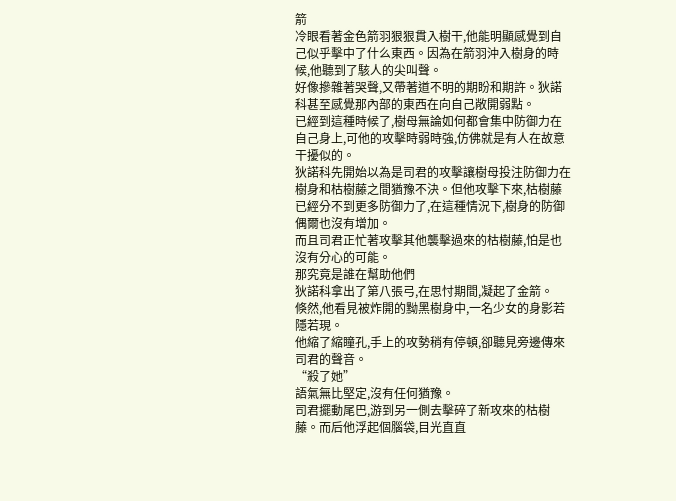箭
冷眼看著金色箭羽狠狠貫入樹干,他能明顯感覺到自己似乎擊中了什么東西。因為在箭羽沖入樹身的時候,他聽到了駭人的尖叫聲。
好像摻雜著哭聲,又帶著道不明的期盼和期許。狄諾科甚至感覺那內部的東西在向自己敞開弱點。
已經到這種時候了,樹母無論如何都會集中防御力在自己身上,可他的攻擊時弱時強,仿佛就是有人在故意干擾似的。
狄諾科先開始以為是司君的攻擊讓樹母投注防御力在樹身和枯樹藤之間猶豫不決。但他攻擊下來,枯樹藤已經分不到更多防御力了,在這種情況下,樹身的防御偶爾也沒有增加。
而且司君正忙著攻擊其他襲擊過來的枯樹藤,怕是也沒有分心的可能。
那究竟是誰在幫助他們
狄諾科拿出了第八張弓,在思忖期間,凝起了金箭。
倏然,他看見被炸開的黝黑樹身中,一名少女的身影若隱若現。
他縮了縮瞳孔,手上的攻勢稍有停頓,卻聽見旁邊傳來司君的聲音。
“殺了她”
語氣無比堅定,沒有任何猶豫。
司君擺動尾巴,游到另一側去擊碎了新攻來的枯樹藤。而后他浮起個腦袋,目光直直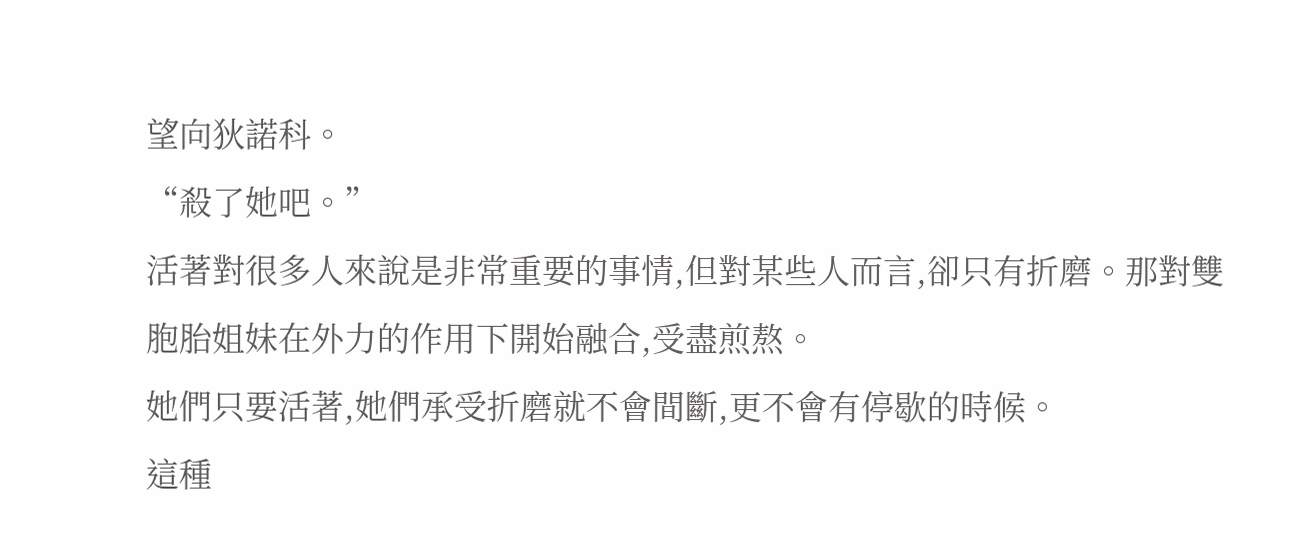望向狄諾科。
“殺了她吧。”
活著對很多人來說是非常重要的事情,但對某些人而言,卻只有折磨。那對雙胞胎姐妹在外力的作用下開始融合,受盡煎熬。
她們只要活著,她們承受折磨就不會間斷,更不會有停歇的時候。
這種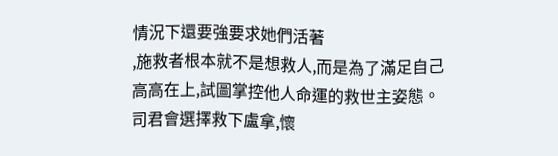情況下還要強要求她們活著
,施救者根本就不是想救人,而是為了滿足自己高高在上,試圖掌控他人命運的救世主姿態。
司君會選擇救下盧拿,懷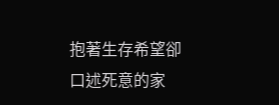抱著生存希望卻口述死意的家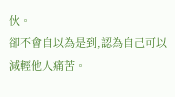伙。
卻不會自以為是到,認為自己可以減輕他人痛苦。